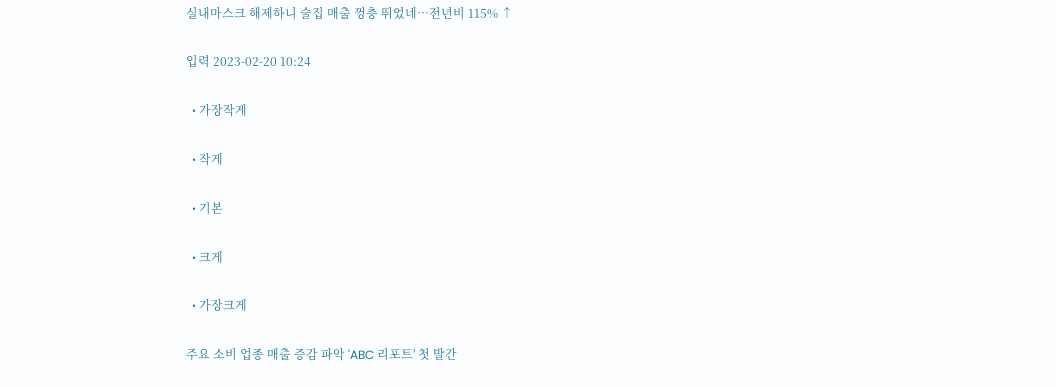실내마스크 해제하니 술집 매출 껑충 뛰었네…전년비 115% ↑

입력 2023-02-20 10:24

  • 가장작게

  • 작게

  • 기본

  • 크게

  • 가장크게

주요 소비 업종 매출 증감 파악 'ABC 리포트' 첫 발간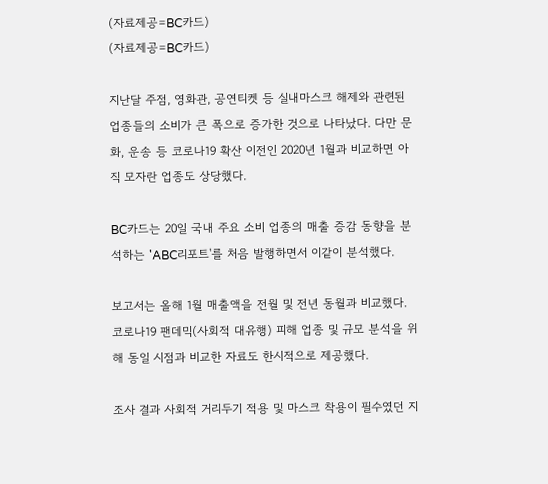(자료제공=BC카드)
(자료제공=BC카드)

지난달 주점, 영화관, 공연티켓 등 실내마스크 해제와 관련된 업종들의 소비가 큰 폭으로 증가한 것으로 나타났다. 다만 문화, 운송 등 코로나19 확산 이전인 2020년 1월과 비교하면 아직 모자란 업종도 상당했다.

BC카드는 20일 국내 주요 소비 업종의 매출 증감 동향을 분석하는 'ABC리포트'를 처음 발행하면서 이같이 분석했다.

보고서는 올해 1월 매출액을 전월 및 전년 동월과 비교했다. 코로나19 팬데믹(사회적 대유행) 피해 업종 및 규모 분석을 위해 동일 시점과 비교한 자료도 한시적으로 제공했다.

조사 결과 사회적 거리두기 적용 및 마스크 착용이 필수였던 지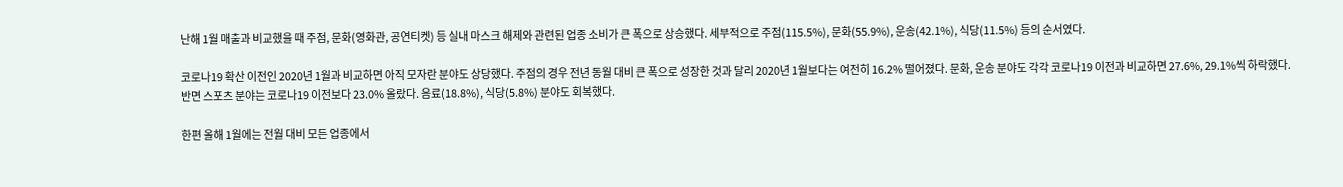난해 1월 매출과 비교했을 때 주점, 문화(영화관, 공연티켓) 등 실내 마스크 해제와 관련된 업종 소비가 큰 폭으로 상승했다. 세부적으로 주점(115.5%), 문화(55.9%), 운송(42.1%), 식당(11.5%) 등의 순서였다.

코로나19 확산 이전인 2020년 1월과 비교하면 아직 모자란 분야도 상당했다. 주점의 경우 전년 동월 대비 큰 폭으로 성장한 것과 달리 2020년 1월보다는 여전히 16.2% 떨어졌다. 문화, 운송 분야도 각각 코로나19 이전과 비교하면 27.6%, 29.1%씩 하락했다. 반면 스포츠 분야는 코로나19 이전보다 23.0% 올랐다. 음료(18.8%), 식당(5.8%) 분야도 회복했다.

한편 올해 1월에는 전월 대비 모든 업종에서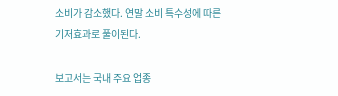소비가 감소했다. 연말 소비 특수성에 따른 기저효과로 풀이된다.

보고서는 국내 주요 업종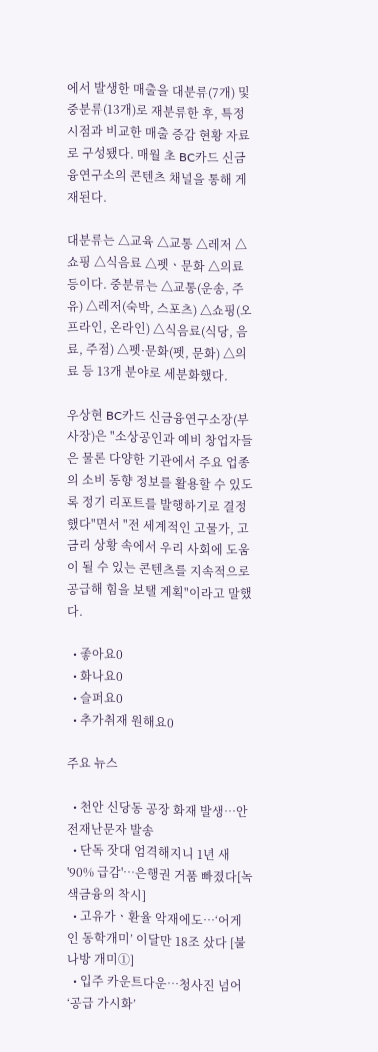에서 발생한 매출을 대분류(7개) 및 중분류(13개)로 재분류한 후, 특정 시점과 비교한 매출 증감 현황 자료로 구성됐다. 매월 초 BC카드 신금융연구소의 콘텐츠 채널을 통해 게재된다.

대분류는 △교육 △교통 △레저 △쇼핑 △식음료 △펫ㆍ문화 △의료 등이다. 중분류는 △교통(운송, 주유) △레저(숙박, 스포츠) △쇼핑(오프라인, 온라인) △식음료(식당, 음료, 주점) △펫·문화(펫, 문화) △의료 등 13개 분야로 세분화했다.

우상현 BC카드 신금융연구소장(부사장)은 "소상공인과 예비 창업자들은 물론 다양한 기관에서 주요 업종의 소비 동향 정보를 활용할 수 있도록 정기 리포트를 발행하기로 결정했다"면서 "전 세계적인 고물가, 고금리 상황 속에서 우리 사회에 도움이 될 수 있는 콘텐츠를 지속적으로 공급해 힘을 보탤 계획"이라고 말했다.

  • 좋아요0
  • 화나요0
  • 슬퍼요0
  • 추가취재 원해요0

주요 뉴스

  • 천안 신당동 공장 화재 발생…안전재난문자 발송
  • 단독 잣대 엄격해지니 1년 새 '90% 급감'…은행권 거품 빠졌다[녹색금융의 착시]
  • 고유가ㆍ환율 악재에도…‘어게인 동학개미’ 이달만 18조 샀다 [불나방 개미①]
  • 입주 카운트다운…청사진 넘어 ‘공급 가시화’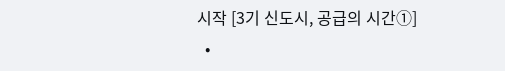시작 [3기 신도시, 공급의 시간①]
  •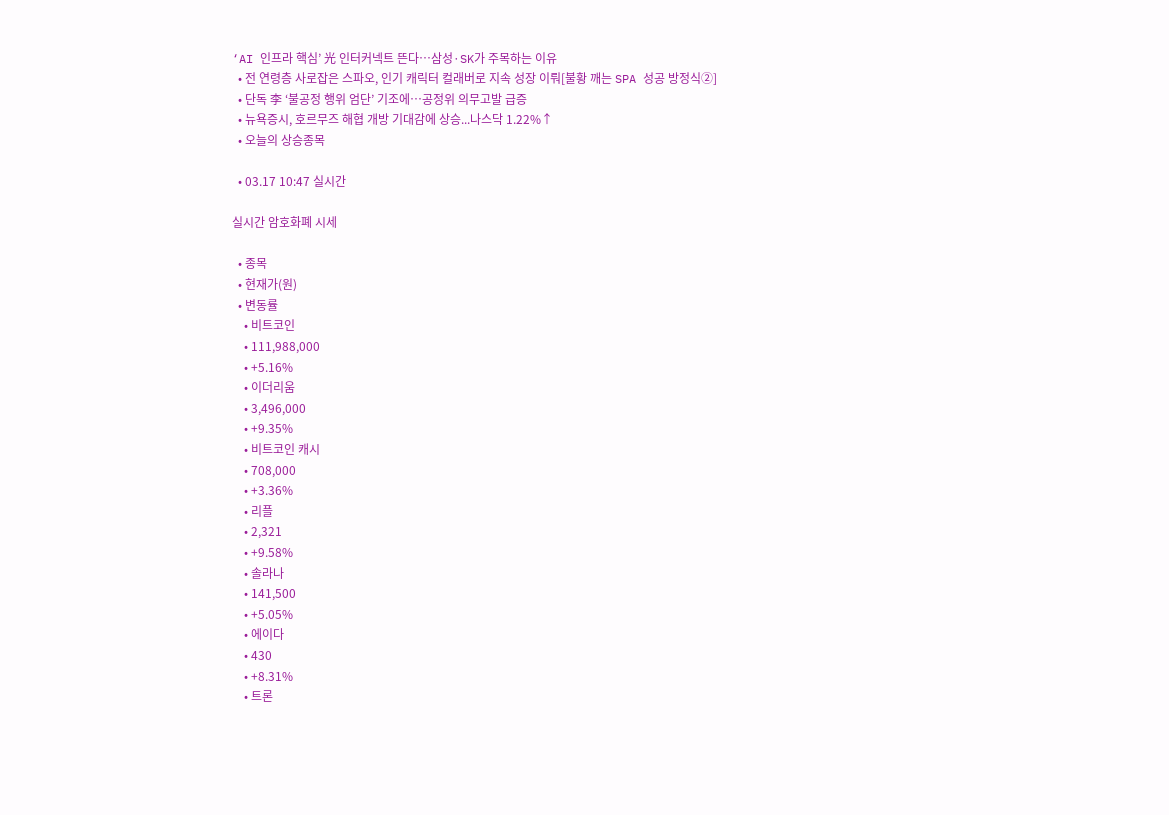‘AI 인프라 핵심’ 光 인터커넥트 뜬다…삼성·SK가 주목하는 이유
  • 전 연령층 사로잡은 스파오, 인기 캐릭터 컬래버로 지속 성장 이뤄[불황 깨는 SPA 성공 방정식②]
  • 단독 李 ‘불공정 행위 엄단’ 기조에…공정위 의무고발 급증
  • 뉴욕증시, 호르무즈 해협 개방 기대감에 상승...나스닥 1.22%↑
  • 오늘의 상승종목

  • 03.17 10:47 실시간

실시간 암호화폐 시세

  • 종목
  • 현재가(원)
  • 변동률
    • 비트코인
    • 111,988,000
    • +5.16%
    • 이더리움
    • 3,496,000
    • +9.35%
    • 비트코인 캐시
    • 708,000
    • +3.36%
    • 리플
    • 2,321
    • +9.58%
    • 솔라나
    • 141,500
    • +5.05%
    • 에이다
    • 430
    • +8.31%
    • 트론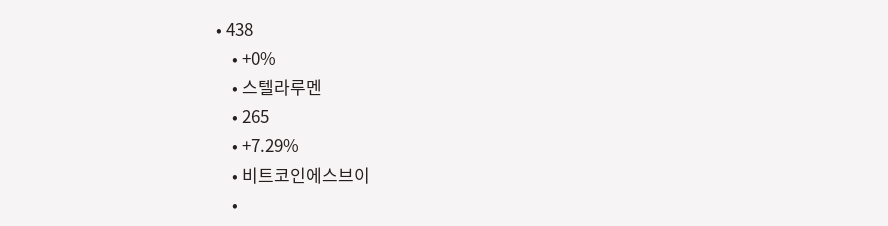• 438
    • +0%
    • 스텔라루멘
    • 265
    • +7.29%
    • 비트코인에스브이
    •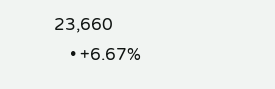23,660
    • +6.67%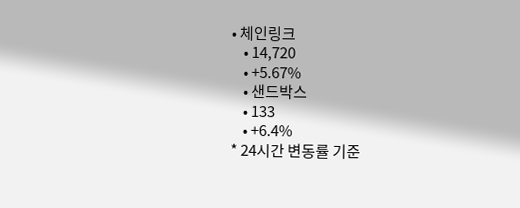• 체인링크
    • 14,720
    • +5.67%
    • 샌드박스
    • 133
    • +6.4%
* 24시간 변동률 기준